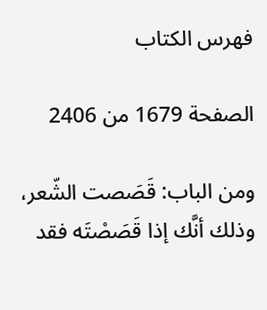فهرس الكتاب

الصفحة 1679 من 2406

ومن الباب: قَصَصت الشّعر، وذلك أنَّك إذا قَصَصْتَه فقد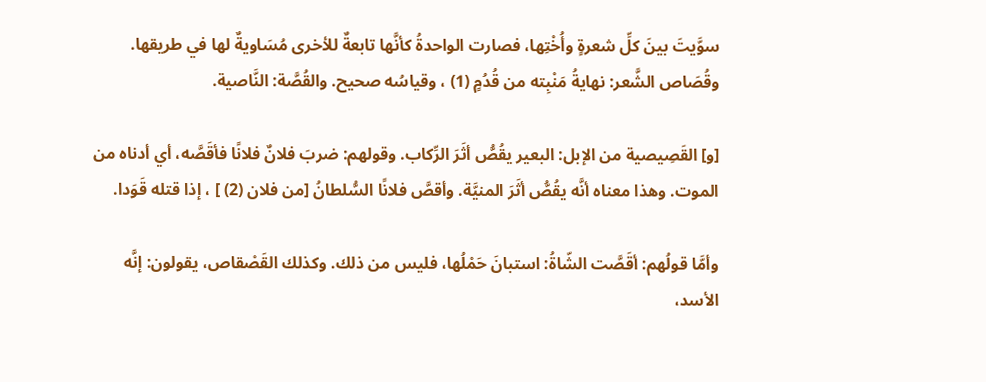سوَّيتَ بينَ كلِّ شعرةٍ وأُخْتِها، فصارت الواحدةُ كأنَّها تابعةٌ للأخرى مُسَاويةٌ لها في طريقها. وقُصَاص الشَّعر: نهايةُ مَنْبِته من قُدُمٍ (1) ، وقياسُه صحيح. والقُصَّة: النَّاصية.

[و] القَصِيصية من الإبل: البعير يقُصُّ أثَرَ الرِّكاب. وقولهم: ضربَ فلانٌ فلانًا فأقَصَّه، أي أدناه من الموت. وهذا معناه أنَّه يقُصُّ أثَرَ المنيَّة. وأقصَّ فلانًا السُّلطانُ [من فلان (2) ] ، إذا قتله قَوَدا.

وأمَّا قولُهم: أقَصَّت الشّاةُ: استبانَ حَمْلُها، فليس من ذلك. وكذلك القَصْقاص، يقولون: إنَّه الأسد،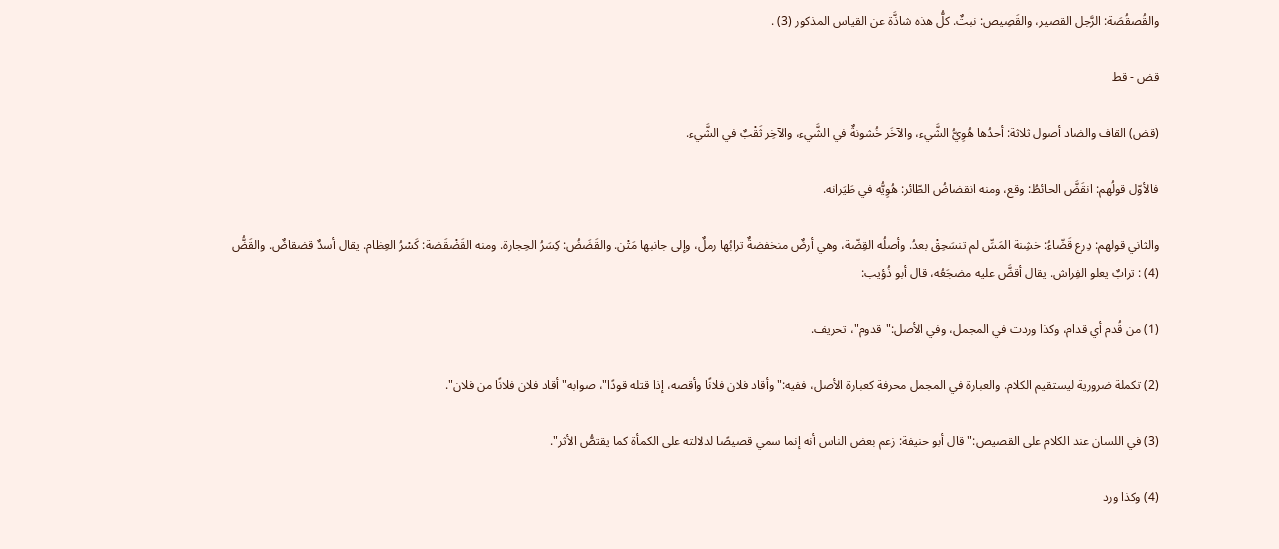والقُصقُصَة: الرَّجل القصير، والقَصِيص: نبتٌ. كلُّ هذه شاذَّة عن القياس المذكور (3) .

قض - قط

(قض) القاف والضاد أصول ثلاثة: أحدُها هُوِيُّ الشَّيء، والآخَر خُشونةٌ في الشَّيء، والآخِر ثَقْبٌ في الشَّيء.

فالأوّل قولُهم: انقَضَّ الحائطُ: وقع، ومنه انقضاضُ الطّائر: هُوِيُّه في طَيَرانه.

والثاني قولهم: دِرع قَضّاءُ: خشِنة المَسِّ لم تنسَحِقْ بعدُ. وأصلُه القِضّة، وهي أرضٌ منخفضةٌ ترابُها رملٌ، وإلى جانبها مَتْن. والقَضَضُ: كِسَرُ الحِجارة. ومنه القَضْقَضة: كَسْرُ العِظام. يقال أسدٌ قضقاضٌ. والقَضُّ (4) : ترابٌ يعلو الفِراش. يقال أقضَّ عليه مضجَعُه، قال أبو ذُؤيب:

(1) من قُدم أي قدام، وكذا وردت في المجمل، وفي الأصل:"قدوم"، تحريف.

(2) تكملة ضرورية ليستقيم الكلام. والعبارة في المجمل محرفة كعبارة الأصل، ففيه:"وأقاد فلان فلانًا وأقصه، إذا قتله قودًا"، صوابه"أقاد فلان فلانًا من فلان".

(3) في اللسان عند الكلام على القصيص:"قال أبو حنيفة: زعم بعض الناس أنه إنما سمي قصيصًا لدلالته على الكمأة كما يقتصُّ الأثر".

(4) وكذا ورد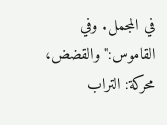في المجمل. وفي القاموس:"والقضض، محركة: التراب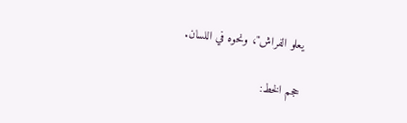يعلو الفراش"، ونحوه في اللسان.

حجم الخط: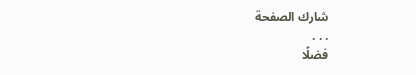شارك الصفحة
. . .
فضلًا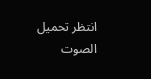انتظر تحميل الصوت